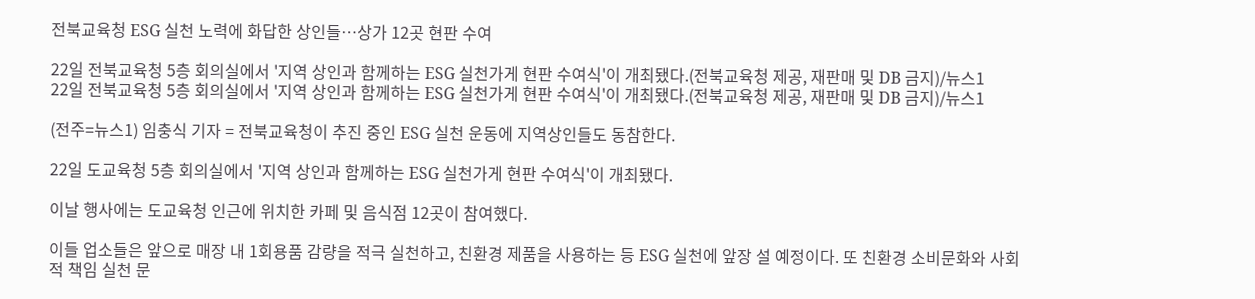전북교육청 ESG 실천 노력에 화답한 상인들…상가 12곳 현판 수여

22일 전북교육청 5층 회의실에서 '지역 상인과 함께하는 ESG 실천가게 현판 수여식'이 개최됐다.(전북교육청 제공, 재판매 및 DB 금지)/뉴스1
22일 전북교육청 5층 회의실에서 '지역 상인과 함께하는 ESG 실천가게 현판 수여식'이 개최됐다.(전북교육청 제공, 재판매 및 DB 금지)/뉴스1

(전주=뉴스1) 임충식 기자 = 전북교육청이 추진 중인 ESG 실천 운동에 지역상인들도 동참한다.

22일 도교육청 5층 회의실에서 '지역 상인과 함께하는 ESG 실천가게 현판 수여식'이 개최됐다.

이날 행사에는 도교육청 인근에 위치한 카페 및 음식점 12곳이 참여했다.

이들 업소들은 앞으로 매장 내 1회용품 감량을 적극 실천하고, 친환경 제품을 사용하는 등 ESG 실천에 앞장 설 예정이다. 또 친환경 소비문화와 사회적 책임 실천 문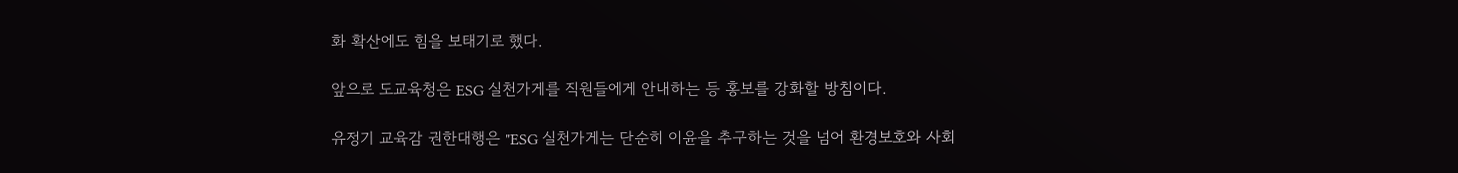화 확산에도 힘을 보태기로 했다.

앞으로 도교육청은 ESG 실천가게를 직원들에게 안내하는 등 홍보를 강화할 방침이다.

유정기 교육감 권한대행은 "ESG 실천가게는 단순히 이윤을 추구하는 것을 넘어 환경보호와 사회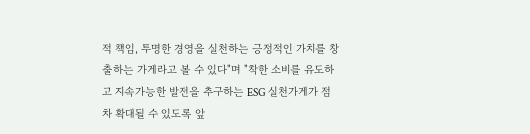적 책임, 투명한 경영을 실천하는 긍정적인 가치를 창출하는 가게라고 볼 수 있다"며 "착한 소비를 유도하고 지속가능한 발전을 추구하는 ESG 실천가게가 점차 확대될 수 있도록 앞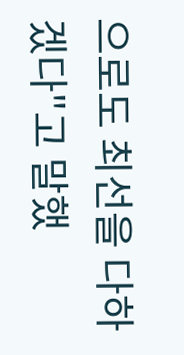으로도 최선을 다하겠다"고 말했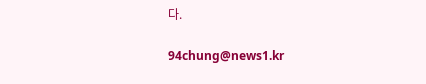다.

94chung@news1.kr